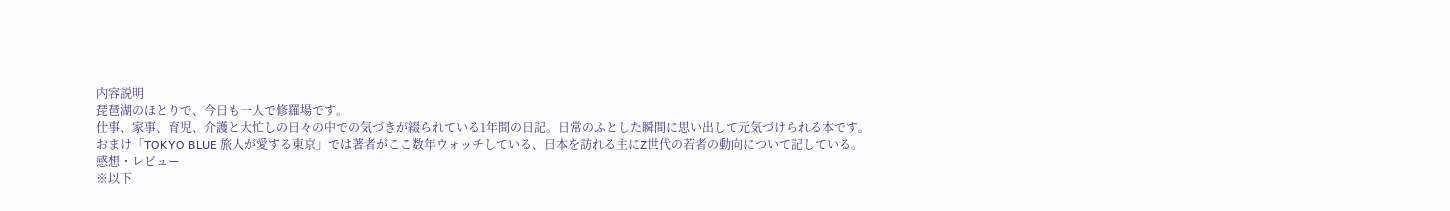内容説明
琵琶湖のほとりで、今日も一人で修羅場です。
仕事、家事、育児、介護と大忙しの日々の中での気づきが綴られている1年間の日記。日常のふとした瞬間に思い出して元気づけられる本です。
おまけ「TOKYO BLUE 旅人が愛する東京」では著者がここ数年ウォッチしている、日本を訪れる主にZ世代の若者の動向について記している。
感想・レビュー
※以下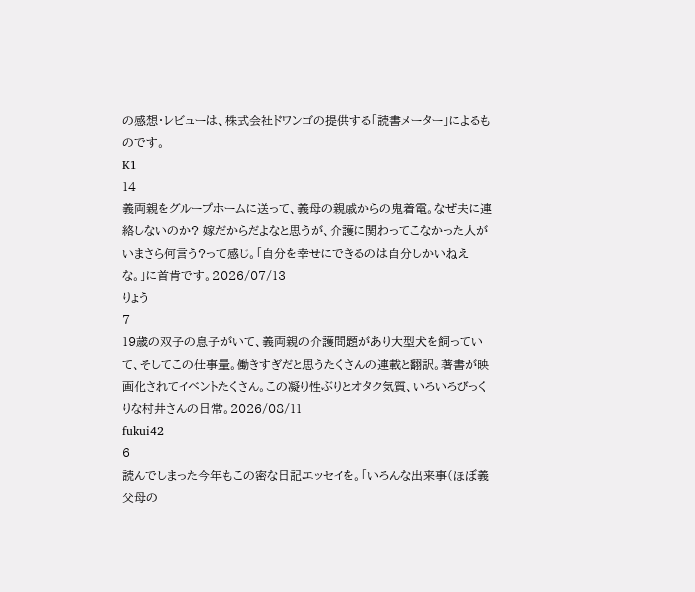の感想・レビューは、株式会社ドワンゴの提供する「読書メーター」によるものです。
K1
14
義両親をグループホームに送って、義母の親戚からの鬼着電。なぜ夫に連絡しないのか? 嫁だからだよなと思うが、介護に関わってこなかった人がいまさら何言う?って感じ。「自分を幸せにできるのは自分しかいねえな。」に首肯です。2026/07/13
りょう
7
19歳の双子の息子がいて、義両親の介護問題があり大型犬を飼っていて、そしてこの仕事量。働きすぎだと思うたくさんの連載と翻訳。著書が映画化されてイベントたくさん。この凝り性ぶりとオタク気質、いろいろびっくりな村井さんの日常。2026/08/11
fukui42
6
読んでしまった今年もこの密な日記エッセイを。「いろんな出来事(ほぼ義父母の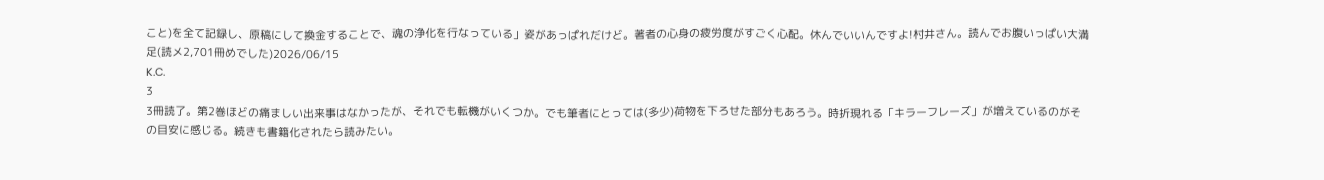こと)を全て記録し、原稿にして換金することで、魂の浄化を行なっている」姿があっぱれだけど。著者の心身の疲労度がすごく心配。休んでいいんですよ!村井さん。読んでお腹いっぱい大満足(読メ2,701冊めでした)2026/06/15
K.C.
3
3冊読了。第2巻ほどの痛ましい出来事はなかったが、それでも転機がいくつか。でも筆者にとっては(多少)荷物を下ろせた部分もあろう。時折現れる「キラーフレーズ」が増えているのがその目安に感じる。続きも書籍化されたら読みたい。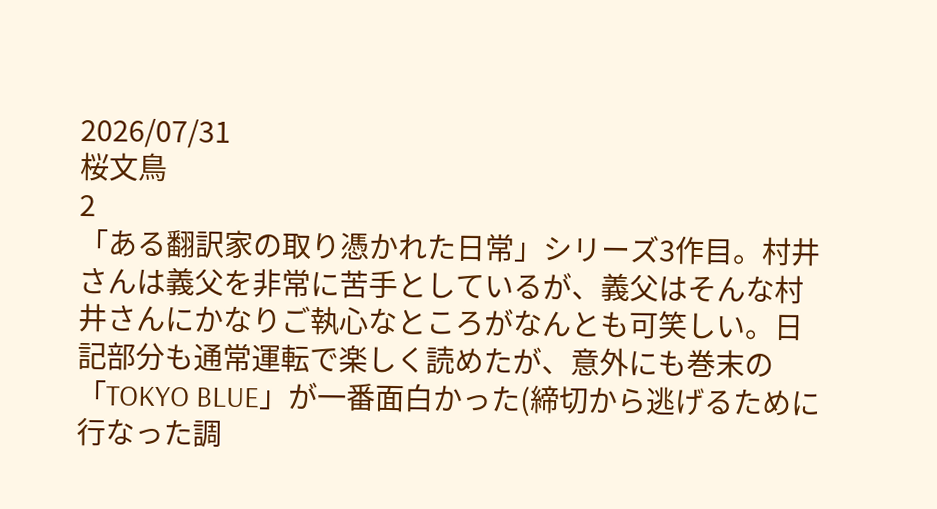2026/07/31
桜文鳥
2
「ある翻訳家の取り憑かれた日常」シリーズ3作目。村井さんは義父を非常に苦手としているが、義父はそんな村井さんにかなりご執心なところがなんとも可笑しい。日記部分も通常運転で楽しく読めたが、意外にも巻末の「TOKYO BLUE」が一番面白かった(締切から逃げるために行なった調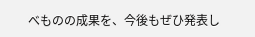べものの成果を、今後もぜひ発表し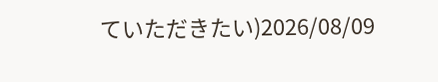ていただきたい)2026/08/09